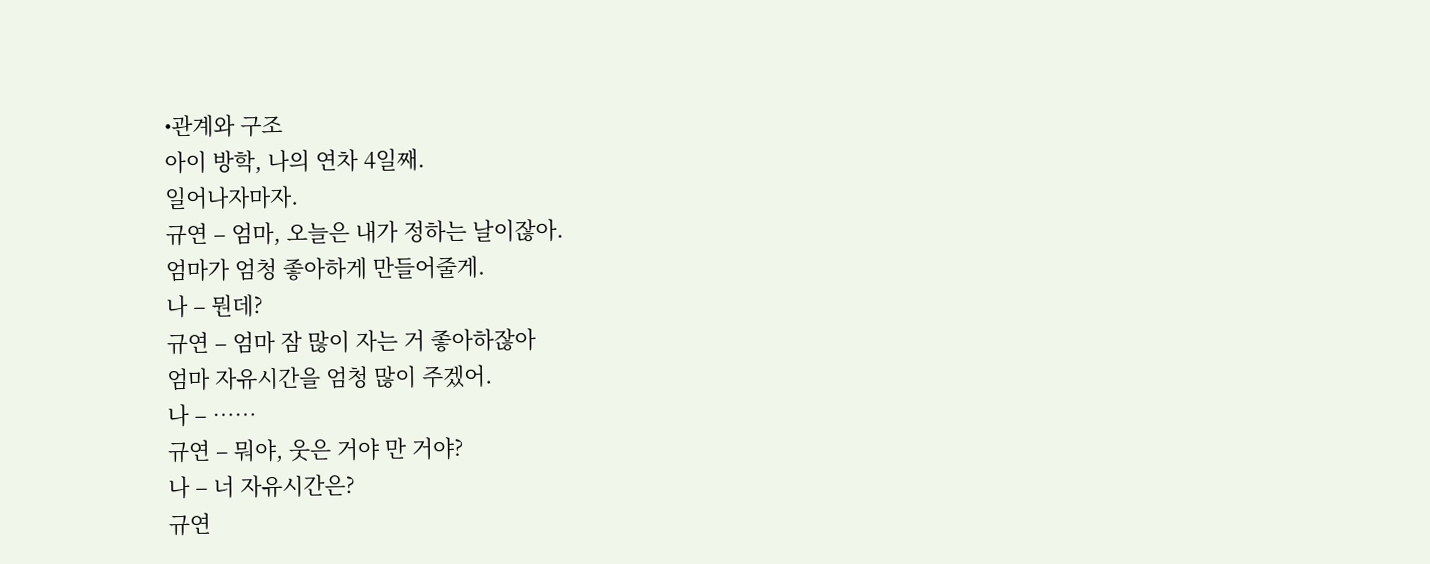•관계와 구조
아이 방학, 나의 연차 4일째.
일어나자마자.
규연 – 엄마, 오늘은 내가 정하는 날이잖아.
엄마가 엄청 좋아하게 만들어줄게.
나 – 뭔데?
규연 – 엄마 잠 많이 자는 거 좋아하잖아
엄마 자유시간을 엄청 많이 주겠어.
나 – ……
규연 – 뭐야, 웃은 거야 만 거야?
나 – 너 자유시간은?
규연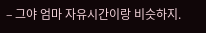– 그야 엄마 자유시간이랑 비슷하지.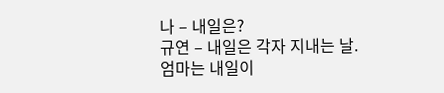나 – 내일은?
규연 – 내일은 각자 지내는 날.
엄마는 내일이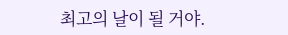최고의 날이 될 거야.